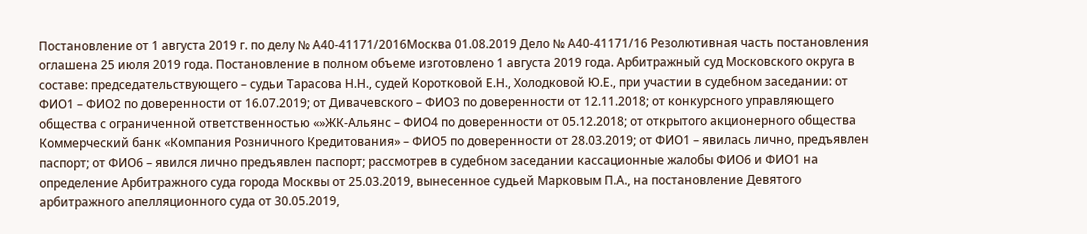Постановление от 1 августа 2019 г. по делу № А40-41171/2016Москва 01.08.2019 Дело № А40-41171/16 Резолютивная часть постановления оглашена 25 июля 2019 года. Постановление в полном объеме изготовлено 1 августа 2019 года. Арбитражный суд Московского округа в составе: председательствующего – судьи Тарасова Н.Н., судей Коротковой Е.Н., Холодковой Ю.Е., при участии в судебном заседании: от ФИО1 – ФИО2 по доверенности от 16.07.2019; от Дивачевского – ФИО3 по доверенности от 12.11.2018; от конкурсного управляющего общества с ограниченной ответственностью «»ЖК-Альянс – ФИО4 по доверенности от 05.12.2018; от открытого акционерного общества Коммерческий банк «Компания Розничного Кредитования» – ФИО5 по доверенности от 28.03.2019; от ФИО1 – явилась лично, предъявлен паспорт; от ФИО6 – явился лично предъявлен паспорт; рассмотрев в судебном заседании кассационные жалобы ФИО6 и ФИО1 на определение Арбитражного суда города Москвы от 25.03.2019, вынесенное судьей Марковым П.А., на постановление Девятого арбитражного апелляционного суда от 30.05.2019,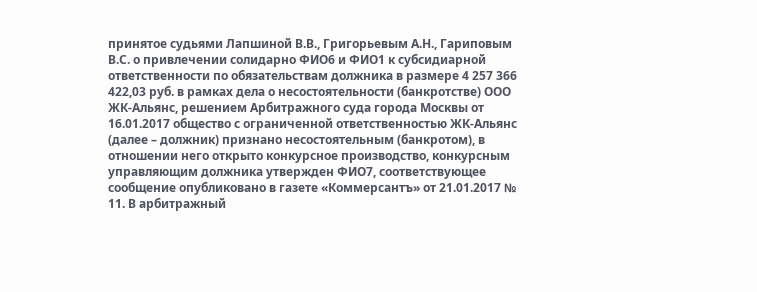принятое судьями Лапшиной В.В., Григорьевым А.Н., Гариповым В.С. о привлечении солидарно ФИО6 и ФИО1 к субсидиарной ответственности по обязательствам должника в размере 4 257 366 422,03 руб. в рамках дела о несостоятельности (банкротстве) ООО ЖК-Альянс, решением Арбитражного суда города Москвы от 16.01.2017 общество с ограниченной ответственностью ЖК-Альянс (далее – должник) признано несостоятельным (банкротом), в отношении него открыто конкурсное производство, конкурсным управляющим должника утвержден ФИО7, соответствующее сообщение опубликовано в газете «Коммерсантъ» от 21.01.2017 № 11. В арбитражный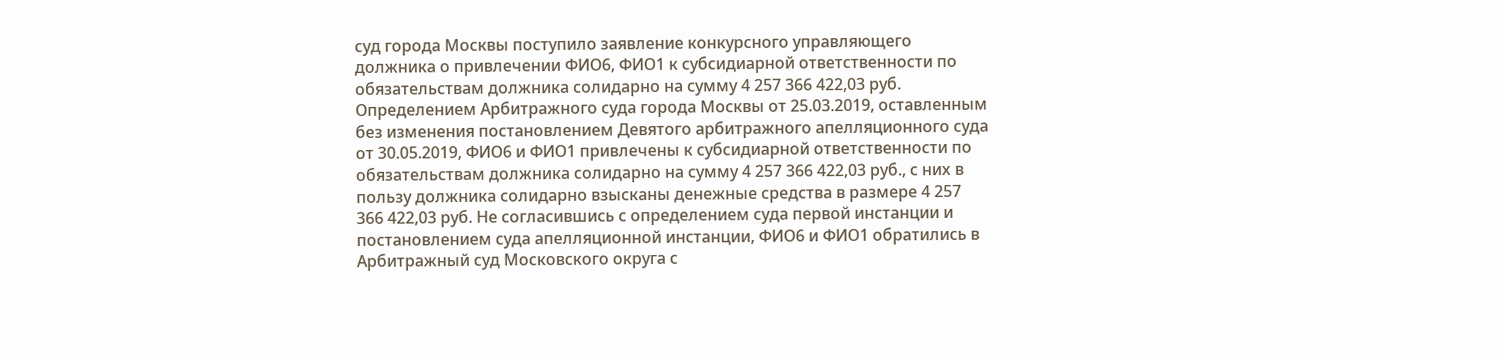суд города Москвы поступило заявление конкурсного управляющего должника о привлечении ФИО6, ФИО1 к субсидиарной ответственности по обязательствам должника солидарно на сумму 4 257 366 422,03 руб. Определением Арбитражного суда города Москвы от 25.03.2019, оставленным без изменения постановлением Девятого арбитражного апелляционного суда от 30.05.2019, ФИО6 и ФИО1 привлечены к субсидиарной ответственности по обязательствам должника солидарно на сумму 4 257 366 422,03 руб., с них в пользу должника солидарно взысканы денежные средства в размере 4 257 366 422,03 руб. Не согласившись с определением суда первой инстанции и постановлением суда апелляционной инстанции, ФИО6 и ФИО1 обратились в Арбитражный суд Московского округа с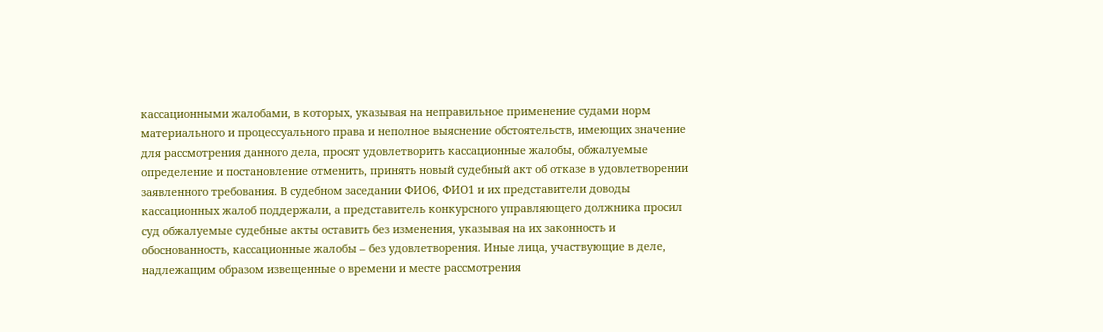кассационными жалобами, в которых, указывая на неправильное применение судами норм материального и процессуального права и неполное выяснение обстоятельств, имеющих значение для рассмотрения данного дела, просят удовлетворить кассационные жалобы, обжалуемые определение и постановление отменить, принять новый судебный акт об отказе в удовлетворении заявленного требования. В судебном заседании ФИО6, ФИО1 и их представители доводы кассационных жалоб поддержали, а представитель конкурсного управляющего должника просил суд обжалуемые судебные акты оставить без изменения, указывая на их законность и обоснованность, кассационные жалобы – без удовлетворения. Иные лица, участвующие в деле, надлежащим образом извещенные о времени и месте рассмотрения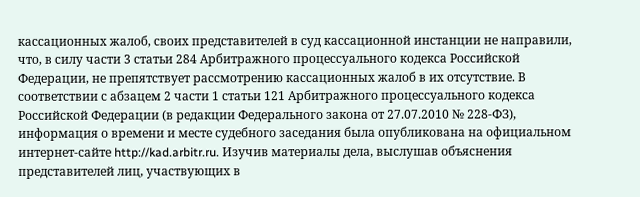кассационных жалоб, своих представителей в суд кассационной инстанции не направили, что, в силу части 3 статьи 284 Арбитражного процессуального кодекса Российской Федерации, не препятствует рассмотрению кассационных жалоб в их отсутствие. В соответствии с абзацем 2 части 1 статьи 121 Арбитражного процессуального кодекса Российской Федерации (в редакции Федерального закона от 27.07.2010 № 228-ФЗ), информация о времени и месте судебного заседания была опубликована на официальном интернет-сайте http://kad.arbitr.ru. Изучив материалы дела, выслушав объяснения представителей лиц, участвующих в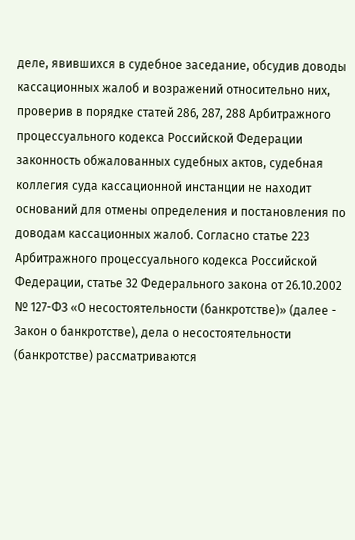деле, явившихся в судебное заседание, обсудив доводы кассационных жалоб и возражений относительно них, проверив в порядке статей 286, 287, 288 Арбитражного процессуального кодекса Российской Федерации законность обжалованных судебных актов, судебная коллегия суда кассационной инстанции не находит оснований для отмены определения и постановления по доводам кассационных жалоб. Согласно статье 223 Арбитражного процессуального кодекса Российской Федерации, статье 32 Федерального закона от 26.10.2002 № 127-ФЗ «О несостоятельности (банкротстве)» (далее - Закон о банкротстве), дела о несостоятельности (банкротстве) рассматриваются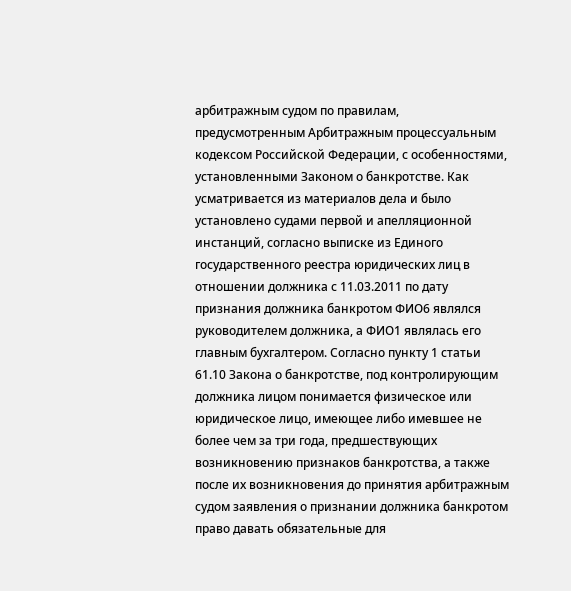арбитражным судом по правилам, предусмотренным Арбитражным процессуальным кодексом Российской Федерации, с особенностями, установленными Законом о банкротстве. Как усматривается из материалов дела и было установлено судами первой и апелляционной инстанций, согласно выписке из Единого государственного реестра юридических лиц в отношении должника с 11.03.2011 по дату признания должника банкротом ФИО6 являлся руководителем должника, а ФИО1 являлась его главным бухгалтером. Согласно пункту 1 статьи 61.10 Закона о банкротстве, под контролирующим должника лицом понимается физическое или юридическое лицо, имеющее либо имевшее не более чем за три года, предшествующих возникновению признаков банкротства, а также после их возникновения до принятия арбитражным судом заявления о признании должника банкротом право давать обязательные для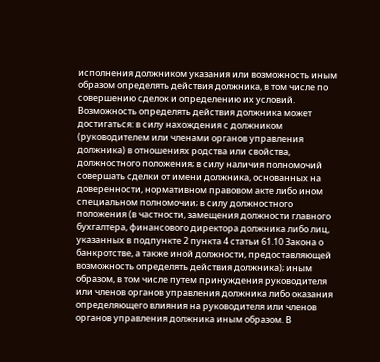исполнения должником указания или возможность иным образом определять действия должника, в том числе по совершению сделок и определению их условий. Возможность определять действия должника может достигаться: в силу нахождения с должником (руководителем или членами органов управления должника) в отношениях родства или свойства, должностного положения; в силу наличия полномочий совершать сделки от имени должника, основанных на доверенности, нормативном правовом акте либо ином специальном полномочии; в силу должностного положения (в частности, замещения должности главного бухгалтера, финансового директора должника либо лиц, указанных в подпункте 2 пункта 4 статьи 61.10 Закона о банкротстве, а также иной должности, предоставляющей возможность определять действия должника); иным образом, в том числе путем принуждения руководителя или членов органов управления должника либо оказания определяющего влияния на руководителя или членов органов управления должника иным образом. В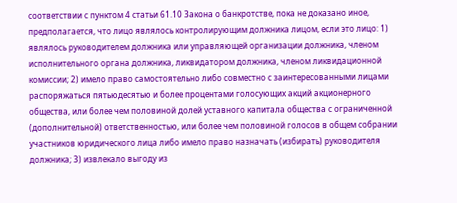соответствии с пунктом 4 статьи 61.10 Закона о банкротстве, пока не доказано иное, предполагается, что лицо являлось контролирующим должника лицом, если это лицо: 1) являлось руководителем должника или управляющей организации должника, членом исполнительного органа должника, ликвидатором должника, членом ликвидационной комиссии; 2) имело право самостоятельно либо совместно с заинтересованными лицами распоряжаться пятьюдесятью и более процентами голосующих акций акционерного общества, или более чем половиной долей уставного капитала общества с ограниченной (дополнительной) ответственностью, или более чем половиной голосов в общем собрании участников юридического лица либо имело право назначать (избирать) руководителя должника; 3) извлекало выгоду из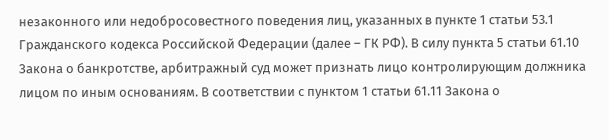незаконного или недобросовестного поведения лиц, указанных в пункте 1 статьи 53.1 Гражданского кодекса Российской Федерации (далее – ГК РФ). В силу пункта 5 статьи 61.10 Закона о банкротстве, арбитражный суд может признать лицо контролирующим должника лицом по иным основаниям. В соответствии с пунктом 1 статьи 61.11 Закона о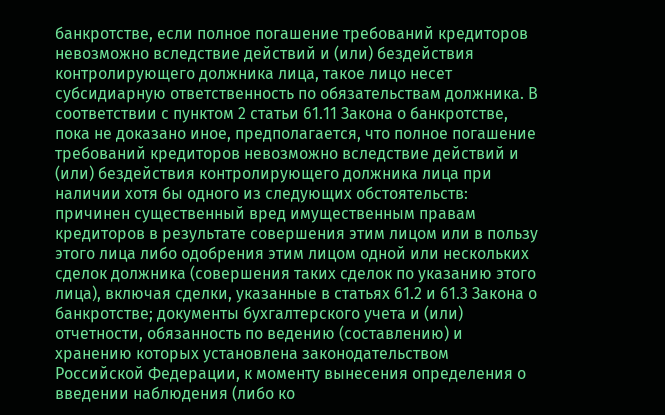банкротстве, если полное погашение требований кредиторов невозможно вследствие действий и (или) бездействия контролирующего должника лица, такое лицо несет субсидиарную ответственность по обязательствам должника. В соответствии с пунктом 2 статьи 61.11 Закона о банкротстве, пока не доказано иное, предполагается, что полное погашение требований кредиторов невозможно вследствие действий и (или) бездействия контролирующего должника лица при наличии хотя бы одного из следующих обстоятельств: причинен существенный вред имущественным правам кредиторов в результате совершения этим лицом или в пользу этого лица либо одобрения этим лицом одной или нескольких сделок должника (совершения таких сделок по указанию этого лица), включая сделки, указанные в статьях 61.2 и 61.3 Закона о банкротстве; документы бухгалтерского учета и (или) отчетности, обязанность по ведению (составлению) и хранению которых установлена законодательством Российской Федерации, к моменту вынесения определения о введении наблюдения (либо ко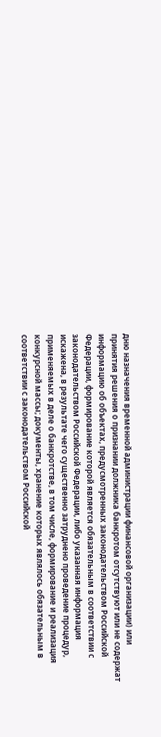дню назначения временной администрации финансовой организации) или принятия решения о признании должника банкротом отсутствуют или не содержат информацию об объектах, предусмотренных законодательством Российской Федерации, формирование которой является обязательным в соответствии с законодательством Российской Федерации, либо указанная информация искажена, в результате чего существенно затруднено проведение процедур, применяемых в деле о банкротстве, в том числе, формирование и реализация конкурсной массы; документы, хранение которых являлось обязательным в соответствии с законодательством Российской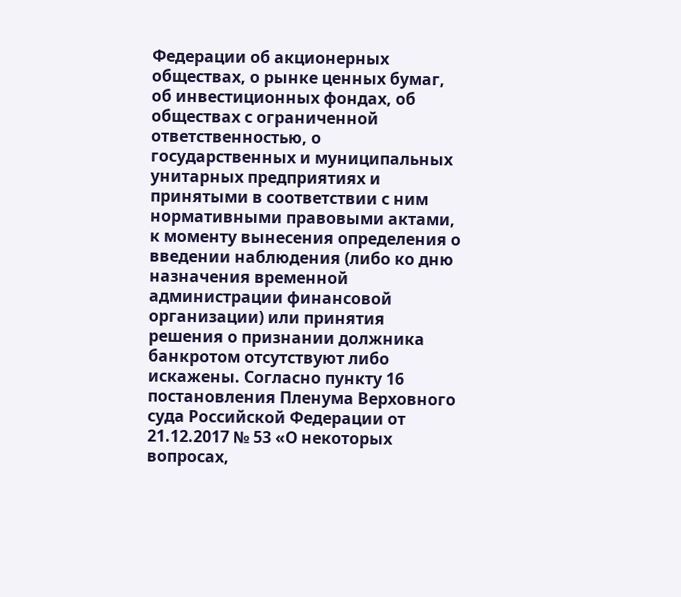Федерации об акционерных обществах, о рынке ценных бумаг, об инвестиционных фондах, об обществах с ограниченной ответственностью, о государственных и муниципальных унитарных предприятиях и принятыми в соответствии с ним нормативными правовыми актами, к моменту вынесения определения о введении наблюдения (либо ко дню назначения временной администрации финансовой организации) или принятия решения о признании должника банкротом отсутствуют либо искажены. Согласно пункту 16 постановления Пленума Верховного суда Российской Федерации от 21.12.2017 № 53 «О некоторых вопросах,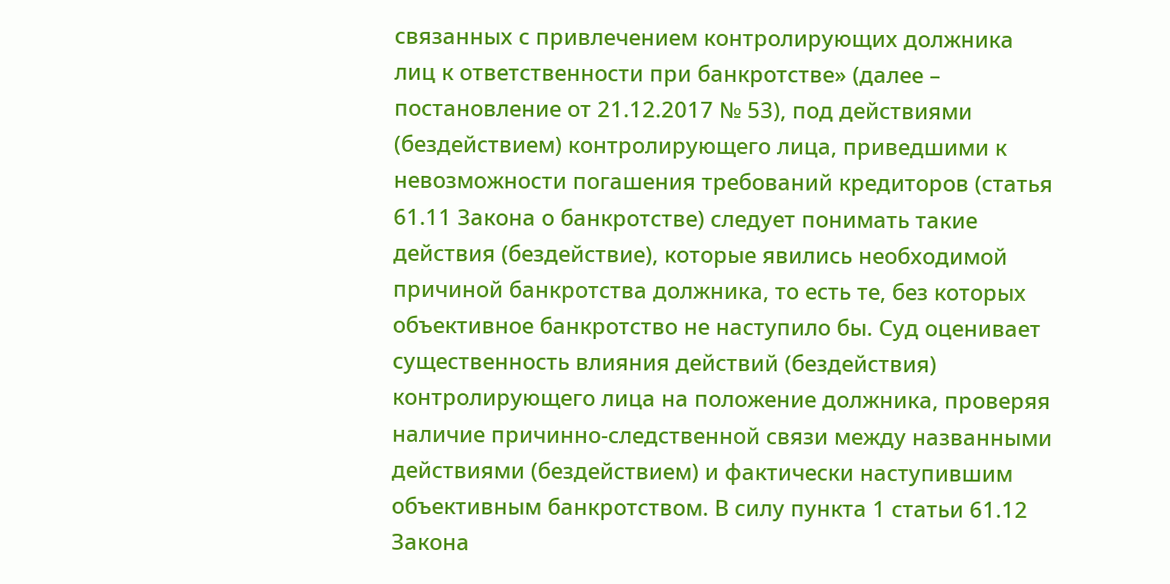связанных с привлечением контролирующих должника лиц к ответственности при банкротстве» (далее – постановление от 21.12.2017 № 53), под действиями (бездействием) контролирующего лица, приведшими к невозможности погашения требований кредиторов (статья 61.11 Закона о банкротстве) следует понимать такие действия (бездействие), которые явились необходимой причиной банкротства должника, то есть те, без которых объективное банкротство не наступило бы. Суд оценивает существенность влияния действий (бездействия) контролирующего лица на положение должника, проверяя наличие причинно-следственной связи между названными действиями (бездействием) и фактически наступившим объективным банкротством. В силу пункта 1 статьи 61.12 Закона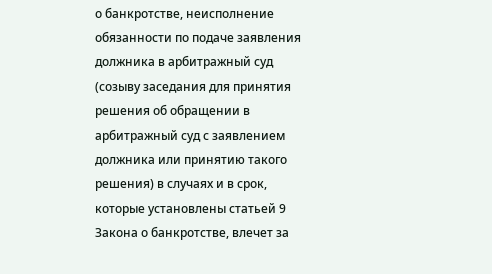о банкротстве, неисполнение обязанности по подаче заявления должника в арбитражный суд (созыву заседания для принятия решения об обращении в арбитражный суд с заявлением должника или принятию такого решения) в случаях и в срок, которые установлены статьей 9 Закона о банкротстве, влечет за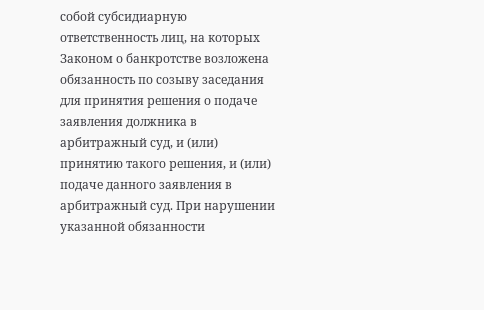собой субсидиарную ответственность лиц, на которых Законом о банкротстве возложена обязанность по созыву заседания для принятия решения о подаче заявления должника в арбитражный суд, и (или) принятию такого решения, и (или) подаче данного заявления в арбитражный суд. При нарушении указанной обязанности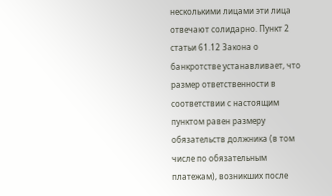несколькими лицами эти лица отвечают солидарно. Пункт 2 статьи 61.12 Закона о банкротстве устанавливает, что размер ответственности в соответствии с настоящим пунктом равен размеру обязательств должника (в том числе по обязательным платежам), возникших после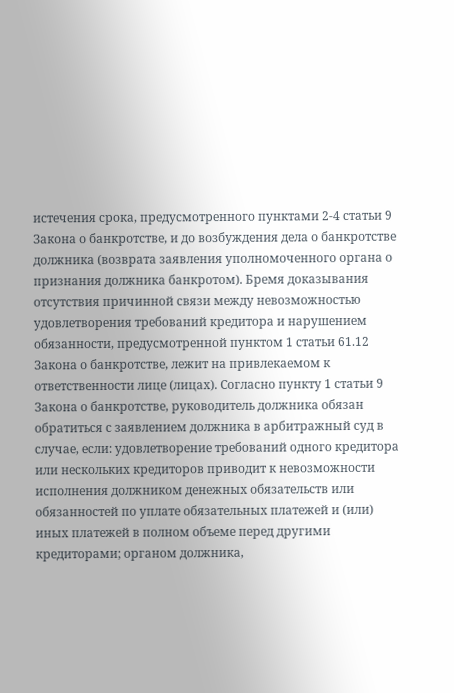истечения срока, предусмотренного пунктами 2-4 статьи 9 Закона о банкротстве, и до возбуждения дела о банкротстве должника (возврата заявления уполномоченного органа о признания должника банкротом). Бремя доказывания отсутствия причинной связи между невозможностью удовлетворения требований кредитора и нарушением обязанности, предусмотренной пунктом 1 статьи 61.12 Закона о банкротстве, лежит на привлекаемом к ответственности лице (лицах). Согласно пункту 1 статьи 9 Закона о банкротстве, руководитель должника обязан обратиться с заявлением должника в арбитражный суд в случае, если: удовлетворение требований одного кредитора или нескольких кредиторов приводит к невозможности исполнения должником денежных обязательств или обязанностей по уплате обязательных платежей и (или) иных платежей в полном объеме перед другими кредиторами; органом должника,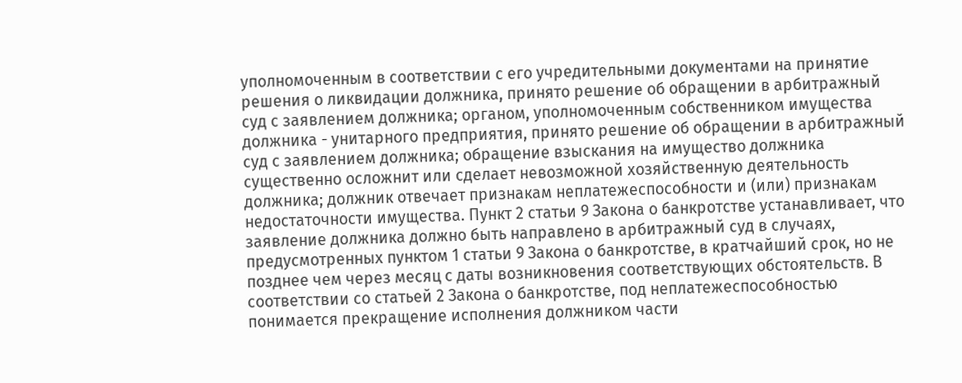уполномоченным в соответствии с его учредительными документами на принятие решения о ликвидации должника, принято решение об обращении в арбитражный суд с заявлением должника; органом, уполномоченным собственником имущества должника - унитарного предприятия, принято решение об обращении в арбитражный суд с заявлением должника; обращение взыскания на имущество должника существенно осложнит или сделает невозможной хозяйственную деятельность должника; должник отвечает признакам неплатежеспособности и (или) признакам недостаточности имущества. Пункт 2 статьи 9 Закона о банкротстве устанавливает, что заявление должника должно быть направлено в арбитражный суд в случаях, предусмотренных пунктом 1 статьи 9 Закона о банкротстве, в кратчайший срок, но не позднее чем через месяц с даты возникновения соответствующих обстоятельств. В соответствии со статьей 2 Закона о банкротстве, под неплатежеспособностью понимается прекращение исполнения должником части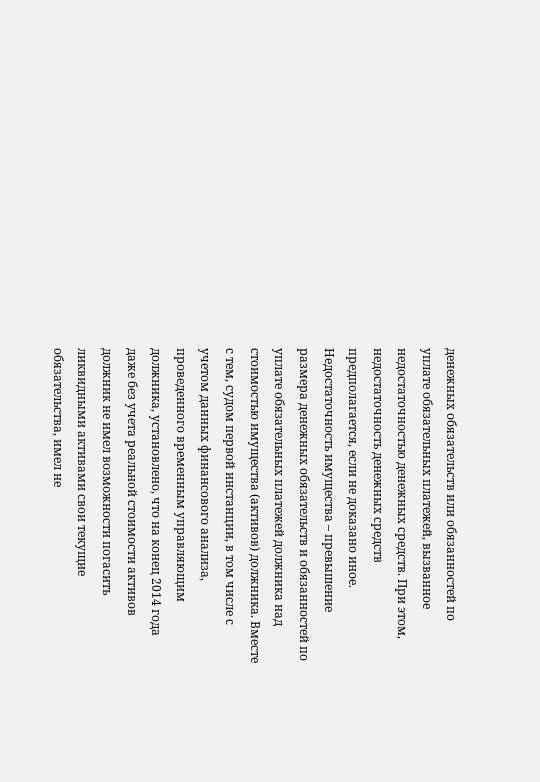денежных обязательств или обязанностей по уплате обязательных платежей, вызванное недостаточностью денежных средств. При этом, недостаточность денежных средств предполагается, если не доказано иное. Недостаточность имущества – превышение размера денежных обязательств и обязанностей по уплате обязательных платежей должника над стоимостью имущества (активов) должника. Вместе с тем, судом первой инстанции, в том числе с учетом данных финансового анализа, проведенного временным управляющим должника, установлено, что на конец 2014 года даже без учета реальной стоимости активов должник не имел возможности погасить ликвидными активами свои текущие обязательства, имел не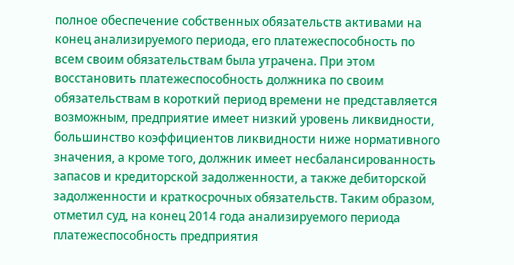полное обеспечение собственных обязательств активами на конец анализируемого периода, его платежеспособность по всем своим обязательствам была утрачена. При этом восстановить платежеспособность должника по своим обязательствам в короткий период времени не представляется возможным, предприятие имеет низкий уровень ликвидности, большинство коэффициентов ликвидности ниже нормативного значения, а кроме того, должник имеет несбалансированность запасов и кредиторской задолженности, а также дебиторской задолженности и краткосрочных обязательств. Таким образом, отметил суд, на конец 2014 года анализируемого периода платежеспособность предприятия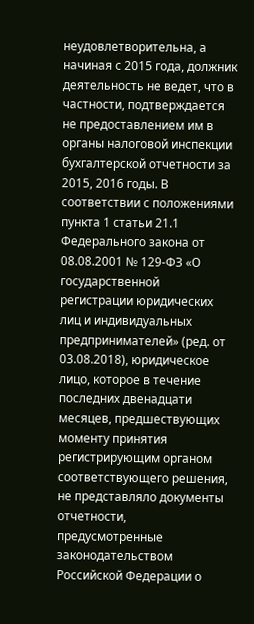неудовлетворительна, а начиная с 2015 года, должник деятельность не ведет, что в частности, подтверждается не предоставлением им в органы налоговой инспекции бухгалтерской отчетности за 2015, 2016 годы. В соответствии с положениями пункта 1 статьи 21.1 Федерального закона от 08.08.2001 № 129-ФЗ «О государственной регистрации юридических лиц и индивидуальных предпринимателей» (ред. от 03.08.2018), юридическое лицо, которое в течение последних двенадцати месяцев, предшествующих моменту принятия регистрирующим органом соответствующего решения, не представляло документы отчетности, предусмотренные законодательством Российской Федерации о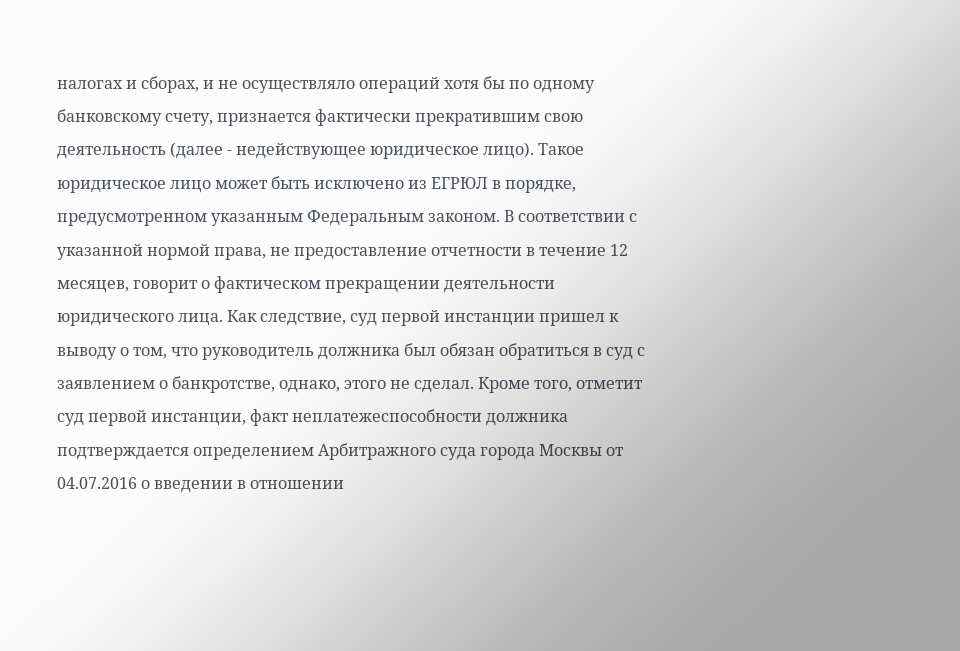налогах и сборах, и не осуществляло операций хотя бы по одному банковскому счету, признается фактически прекратившим свою деятельность (далее - недействующее юридическое лицо). Такое юридическое лицо может быть исключено из ЕГРЮЛ в порядке, предусмотренном указанным Федеральным законом. В соответствии с указанной нормой права, не предоставление отчетности в течение 12 месяцев, говорит о фактическом прекращении деятельности юридического лица. Как следствие, суд первой инстанции пришел к выводу о том, что руководитель должника был обязан обратиться в суд с заявлением о банкротстве, однако, этого не сделал. Кроме того, отметит суд первой инстанции, факт неплатежеспособности должника подтверждается определением Арбитражного суда города Москвы от 04.07.2016 о введении в отношении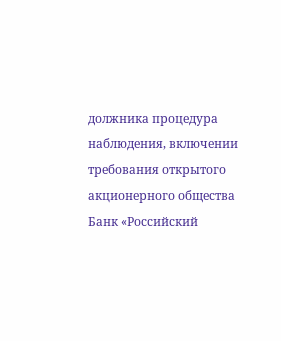должника процедура наблюдения, включении требования открытого акционерного общества Банк «Российский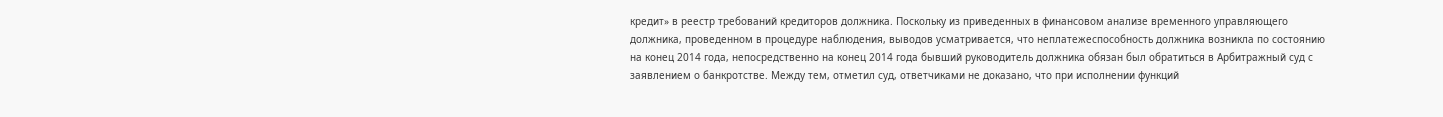кредит» в реестр требований кредиторов должника. Поскольку из приведенных в финансовом анализе временного управляющего должника, проведенном в процедуре наблюдения, выводов усматривается, что неплатежеспособность должника возникла по состоянию на конец 2014 года, непосредственно на конец 2014 года бывший руководитель должника обязан был обратиться в Арбитражный суд с заявлением о банкротстве. Между тем, отметил суд, ответчиками не доказано, что при исполнении функций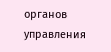органов управления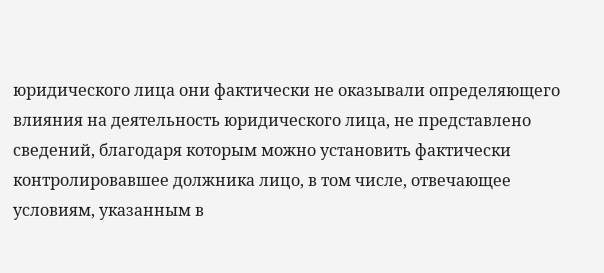юридического лица они фактически не оказывали определяющего влияния на деятельность юридического лица, не представлено сведений, благодаря которым можно установить фактически контролировавшее должника лицо, в том числе, отвечающее условиям, указанным в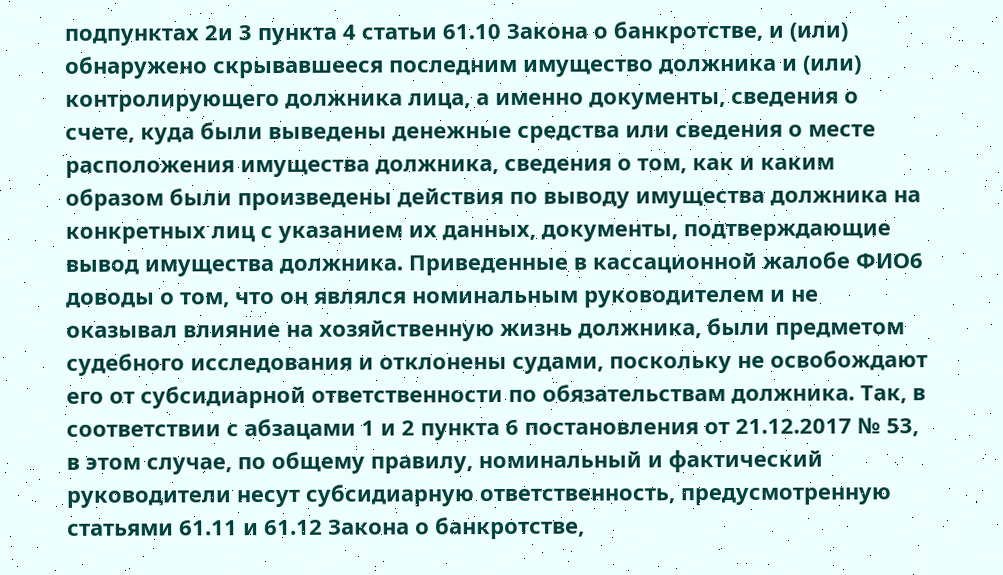подпунктах 2и 3 пункта 4 статьи 61.10 Закона о банкротстве, и (или) обнаружено скрывавшееся последним имущество должника и (или) контролирующего должника лица, а именно документы, сведения о счете, куда были выведены денежные средства или сведения о месте расположения имущества должника, сведения о том, как и каким образом были произведены действия по выводу имущества должника на конкретных лиц с указанием их данных, документы, подтверждающие вывод имущества должника. Приведенные в кассационной жалобе ФИО6 доводы о том, что он являлся номинальным руководителем и не оказывал влияние на хозяйственную жизнь должника, были предметом судебного исследования и отклонены судами, поскольку не освобождают его от субсидиарной ответственности по обязательствам должника. Так, в соответствии с абзацами 1 и 2 пункта 6 постановления от 21.12.2017 № 53, в этом случае, по общему правилу, номинальный и фактический руководители несут субсидиарную ответственность, предусмотренную статьями 61.11 и 61.12 Закона о банкротстве,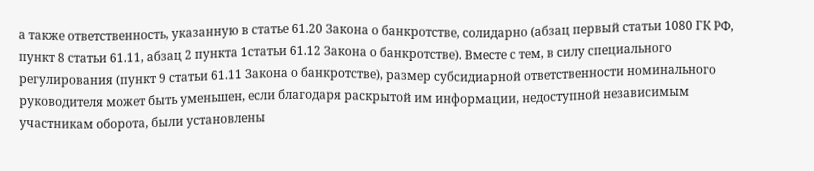а также ответственность, указанную в статье 61.20 Закона о банкротстве, солидарно (абзац первый статьи 1080 ГК РФ, пункт 8 статьи 61.11, абзац 2 пункта 1статьи 61.12 Закона о банкротстве). Вместе с тем, в силу специального регулирования (пункт 9 статьи 61.11 Закона о банкротстве), размер субсидиарной ответственности номинального руководителя может быть уменьшен, если благодаря раскрытой им информации, недоступной независимым участникам оборота, были установлены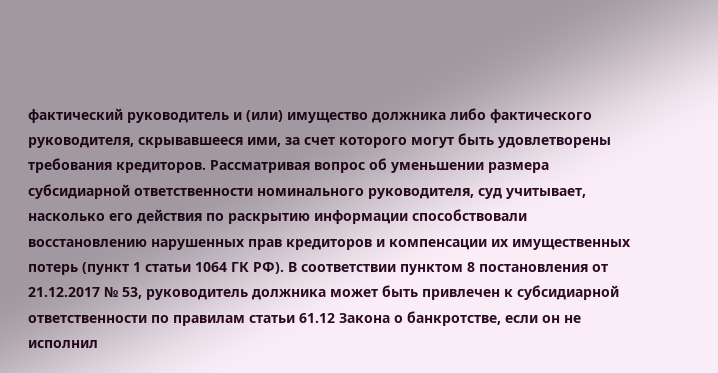фактический руководитель и (или) имущество должника либо фактического руководителя, скрывавшееся ими, за счет которого могут быть удовлетворены требования кредиторов. Рассматривая вопрос об уменьшении размера субсидиарной ответственности номинального руководителя, суд учитывает, насколько его действия по раскрытию информации способствовали восстановлению нарушенных прав кредиторов и компенсации их имущественных потерь (пункт 1 статьи 1064 ГК РФ). В соответствии пунктом 8 постановления от 21.12.2017 № 53, руководитель должника может быть привлечен к субсидиарной ответственности по правилам статьи 61.12 Закона о банкротстве, если он не исполнил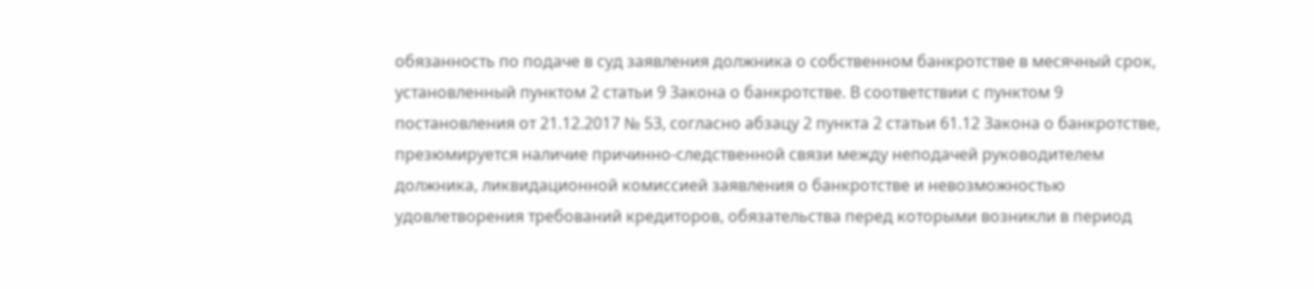обязанность по подаче в суд заявления должника о собственном банкротстве в месячный срок, установленный пунктом 2 статьи 9 Закона о банкротстве. В соответствии с пунктом 9 постановления от 21.12.2017 № 53, согласно абзацу 2 пункта 2 статьи 61.12 Закона о банкротстве, презюмируется наличие причинно-следственной связи между неподачей руководителем должника, ликвидационной комиссией заявления о банкротстве и невозможностью удовлетворения требований кредиторов, обязательства перед которыми возникли в период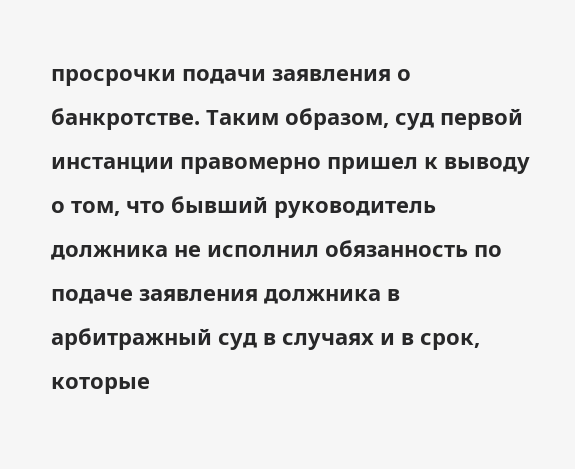просрочки подачи заявления о банкротстве. Таким образом, суд первой инстанции правомерно пришел к выводу о том, что бывший руководитель должника не исполнил обязанность по подаче заявления должника в арбитражный суд в случаях и в срок, которые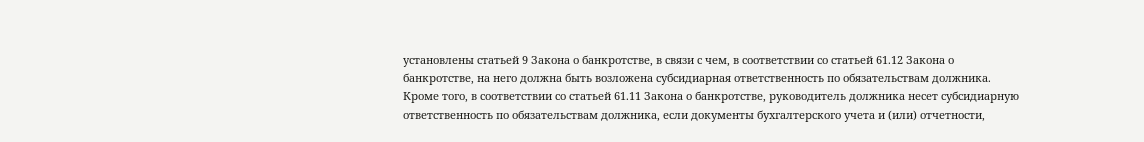установлены статьей 9 Закона о банкротстве, в связи с чем, в соответствии со статьей 61.12 Закона о банкротстве, на него должна быть возложена субсидиарная ответственность по обязательствам должника. Кроме того, в соответствии со статьей 61.11 Закона о банкротстве, руководитель должника несет субсидиарную ответственность по обязательствам должника, если документы бухгалтерского учета и (или) отчетности,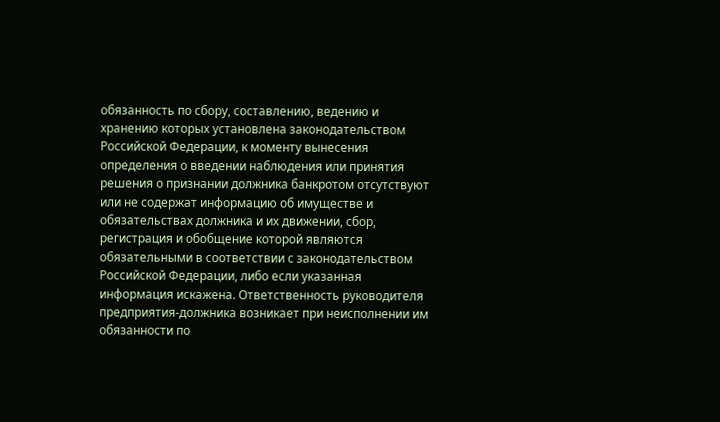обязанность по сбору, составлению, ведению и хранению которых установлена законодательством Российской Федерации, к моменту вынесения определения о введении наблюдения или принятия решения о признании должника банкротом отсутствуют или не содержат информацию об имуществе и обязательствах должника и их движении, сбор, регистрация и обобщение которой являются обязательными в соответствии с законодательством Российской Федерации, либо если указанная информация искажена. Ответственность руководителя предприятия-должника возникает при неисполнении им обязанности по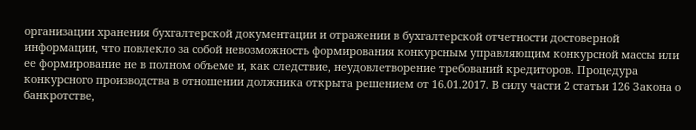организации хранения бухгалтерской документации и отражении в бухгалтерской отчетности достоверной информации, что повлекло за собой невозможность формирования конкурсным управляющим конкурсной массы или ее формирование не в полном объеме и, как следствие, неудовлетворение требований кредиторов. Процедура конкурсного производства в отношении должника открыта решением от 16.01.2017. В силу части 2 статьи 126 Закона о банкротстве,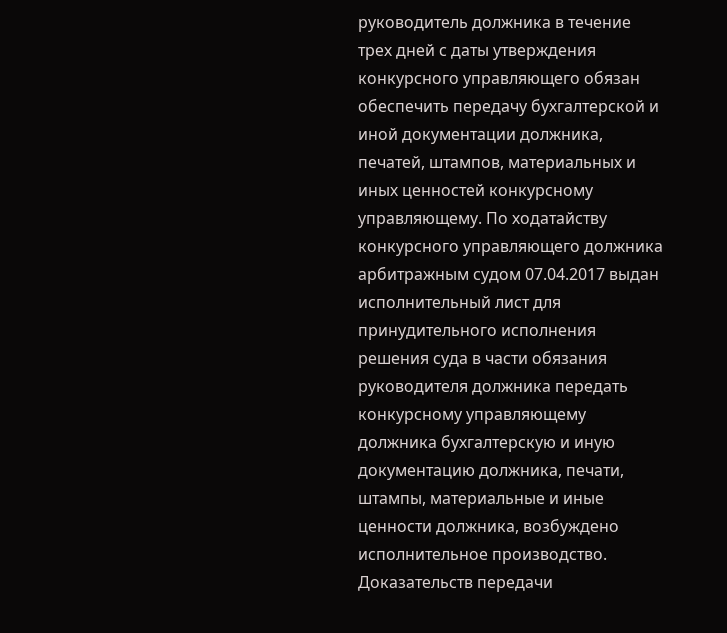руководитель должника в течение трех дней с даты утверждения конкурсного управляющего обязан обеспечить передачу бухгалтерской и иной документации должника, печатей, штампов, материальных и иных ценностей конкурсному управляющему. По ходатайству конкурсного управляющего должника арбитражным судом 07.04.2017 выдан исполнительный лист для принудительного исполнения решения суда в части обязания руководителя должника передать конкурсному управляющему должника бухгалтерскую и иную документацию должника, печати, штампы, материальные и иные ценности должника, возбуждено исполнительное производство. Доказательств передачи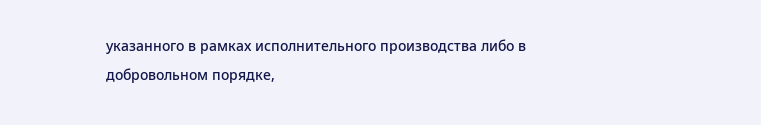указанного в рамках исполнительного производства либо в добровольном порядке,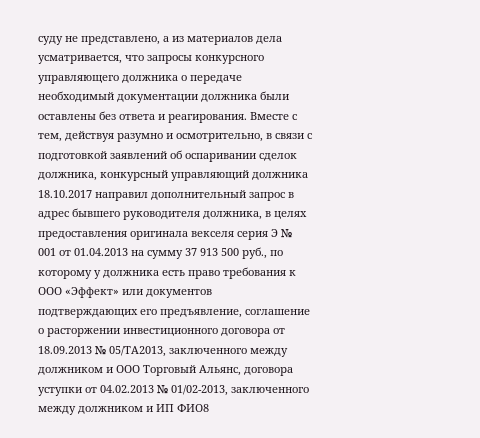суду не представлено, а из материалов дела усматривается, что запросы конкурсного управляющего должника о передаче необходимый документации должника были оставлены без ответа и реагирования. Вместе с тем, действуя разумно и осмотрительно, в связи с подготовкой заявлений об оспаривании сделок должника, конкурсный управляющий должника 18.10.2017 направил дополнительный запрос в адрес бывшего руководителя должника, в целях предоставления оригинала векселя серия Э № 001 от 01.04.2013 на сумму 37 913 500 руб., по которому у должника есть право требования к ООО «Эффект» или документов подтверждающих его предъявление, соглашение о расторжении инвестиционного договора от 18.09.2013 № 05/ТА2013, заключенного между должником и ООО Торговый Альянс, договора уступки от 04.02.2013 № 01/02-2013, заключенного между должником и ИП ФИО8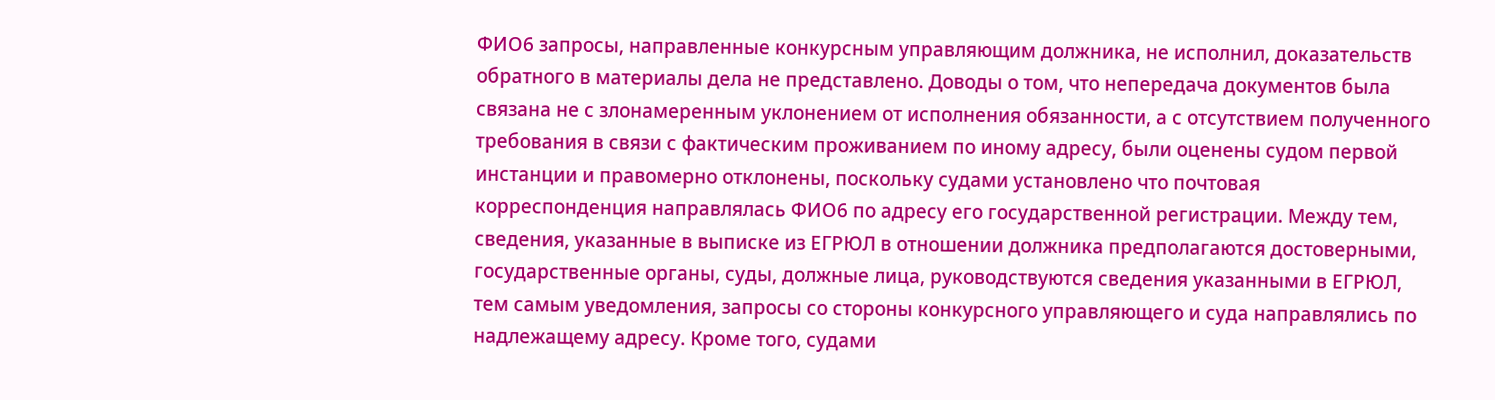ФИО6 запросы, направленные конкурсным управляющим должника, не исполнил, доказательств обратного в материалы дела не представлено. Доводы о том, что непередача документов была связана не с злонамеренным уклонением от исполнения обязанности, а с отсутствием полученного требования в связи с фактическим проживанием по иному адресу, были оценены судом первой инстанции и правомерно отклонены, поскольку судами установлено что почтовая корреспонденция направлялась ФИО6 по адресу его государственной регистрации. Между тем, сведения, указанные в выписке из ЕГРЮЛ в отношении должника предполагаются достоверными, государственные органы, суды, должные лица, руководствуются сведения указанными в ЕГРЮЛ, тем самым уведомления, запросы со стороны конкурсного управляющего и суда направлялись по надлежащему адресу. Кроме того, судами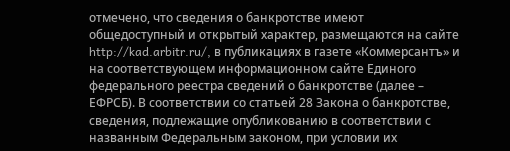отмечено, что сведения о банкротстве имеют общедоступный и открытый характер, размещаются на сайте http://kad.arbitr.ru/, в публикациях в газете «Коммерсантъ» и на соответствующем информационном сайте Единого федерального реестра сведений о банкротстве (далее – ЕФРСБ). В соответствии со статьей 28 Закона о банкротстве, сведения, подлежащие опубликованию в соответствии с названным Федеральным законом, при условии их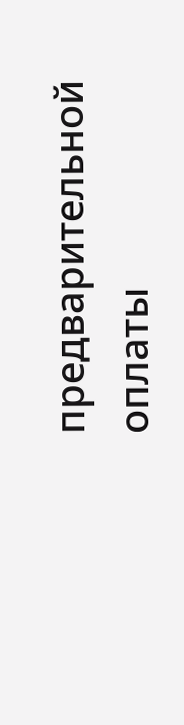предварительной оплаты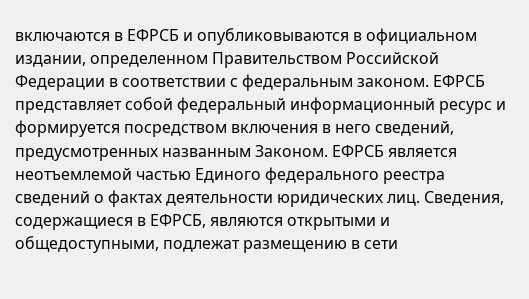включаются в ЕФРСБ и опубликовываются в официальном издании, определенном Правительством Российской Федерации в соответствии с федеральным законом. ЕФРСБ представляет собой федеральный информационный ресурс и формируется посредством включения в него сведений, предусмотренных названным Законом. ЕФРСБ является неотъемлемой частью Единого федерального реестра сведений о фактах деятельности юридических лиц. Сведения, содержащиеся в ЕФРСБ, являются открытыми и общедоступными, подлежат размещению в сети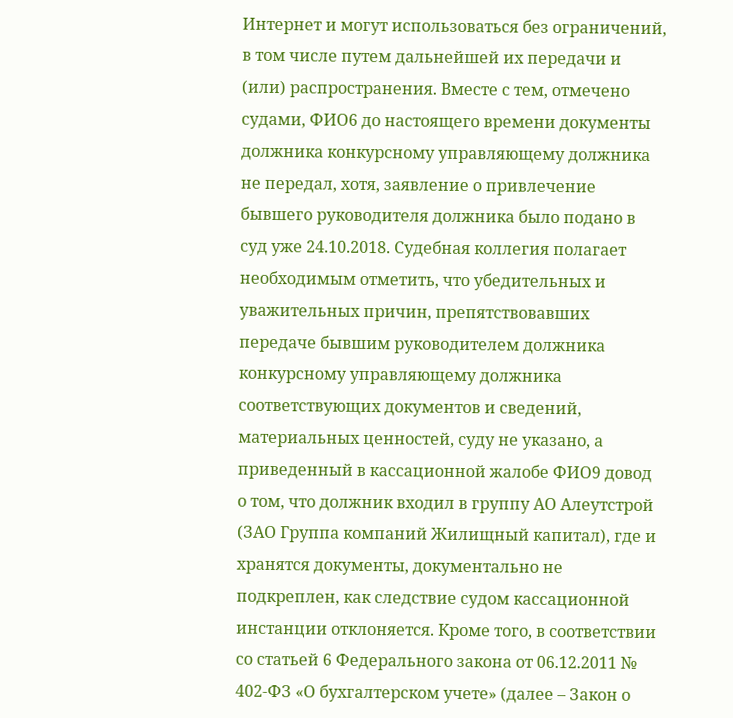Интернет и могут использоваться без ограничений, в том числе путем дальнейшей их передачи и (или) распространения. Вместе с тем, отмечено судами, ФИО6 до настоящего времени документы должника конкурсному управляющему должника не передал, хотя, заявление о привлечение бывшего руководителя должника было подано в суд уже 24.10.2018. Судебная коллегия полагает необходимым отметить, что убедительных и уважительных причин, препятствовавших передаче бывшим руководителем должника конкурсному управляющему должника соответствующих документов и сведений, материальных ценностей, суду не указано, а приведенный в кассационной жалобе ФИО9 довод о том, что должник входил в группу АО Алеутстрой (ЗАО Группа компаний Жилищный капитал), где и хранятся документы, документально не подкреплен, как следствие судом кассационной инстанции отклоняется. Кроме того, в соответствии со статьей 6 Федерального закона от 06.12.2011 № 402-ФЗ «О бухгалтерском учете» (далее – Закон о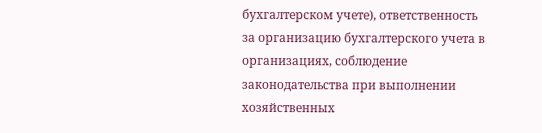бухгалтерском учете), ответственность за организацию бухгалтерского учета в организациях, соблюдение законодательства при выполнении хозяйственных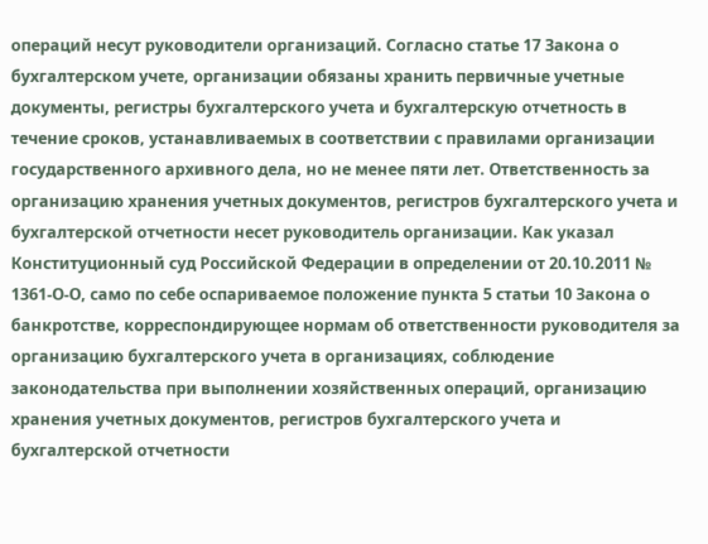операций несут руководители организаций. Согласно статье 17 Закона о бухгалтерском учете, организации обязаны хранить первичные учетные документы, регистры бухгалтерского учета и бухгалтерскую отчетность в течение сроков, устанавливаемых в соответствии с правилами организации государственного архивного дела, но не менее пяти лет. Ответственность за организацию хранения учетных документов, регистров бухгалтерского учета и бухгалтерской отчетности несет руководитель организации. Как указал Конституционный суд Российской Федерации в определении от 20.10.2011 № 1361-О-О, само по себе оспариваемое положение пункта 5 статьи 10 Закона о банкротстве, корреспондирующее нормам об ответственности руководителя за организацию бухгалтерского учета в организациях, соблюдение законодательства при выполнении хозяйственных операций, организацию хранения учетных документов, регистров бухгалтерского учета и бухгалтерской отчетности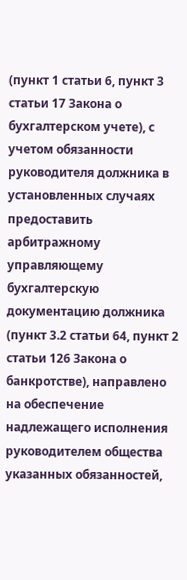(пункт 1 статьи 6, пункт 3 статьи 17 Закона о бухгалтерском учете), с учетом обязанности руководителя должника в установленных случаях предоставить арбитражному управляющему бухгалтерскую документацию должника (пункт 3.2 статьи 64, пункт 2 статьи 126 Закона о банкротстве), направлено на обеспечение надлежащего исполнения руководителем общества указанных обязанностей,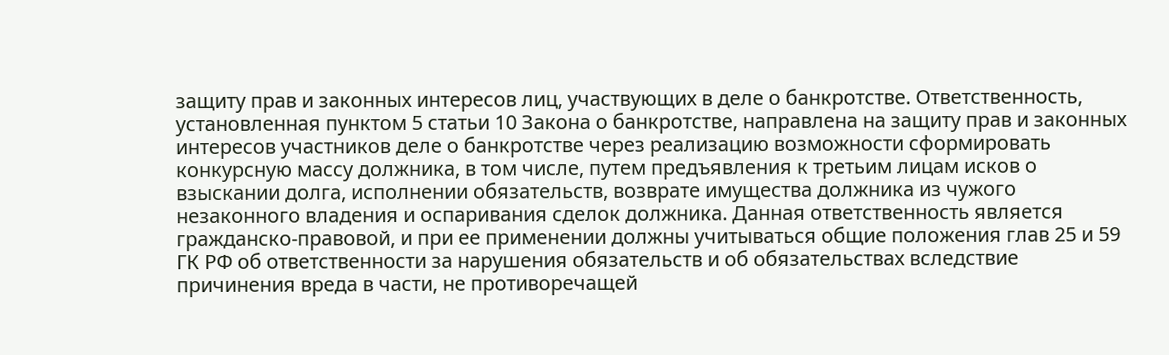защиту прав и законных интересов лиц, участвующих в деле о банкротстве. Ответственность, установленная пунктом 5 статьи 10 Закона о банкротстве, направлена на защиту прав и законных интересов участников деле о банкротстве через реализацию возможности сформировать конкурсную массу должника, в том числе, путем предъявления к третьим лицам исков о взыскании долга, исполнении обязательств, возврате имущества должника из чужого незаконного владения и оспаривания сделок должника. Данная ответственность является гражданско-правовой, и при ее применении должны учитываться общие положения глав 25 и 59 ГК РФ об ответственности за нарушения обязательств и об обязательствах вследствие причинения вреда в части, не противоречащей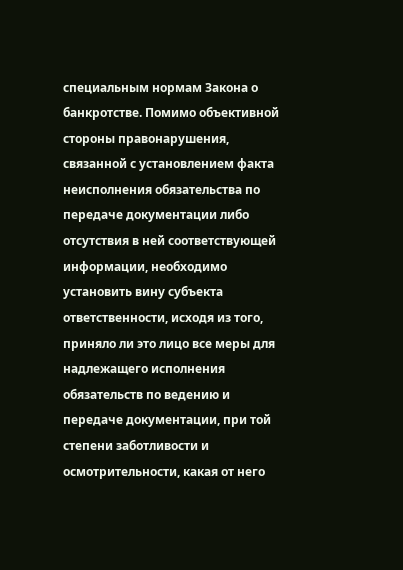специальным нормам Закона о банкротстве. Помимо объективной стороны правонарушения, связанной с установлением факта неисполнения обязательства по передаче документации либо отсутствия в ней соответствующей информации, необходимо установить вину субъекта ответственности, исходя из того, приняло ли это лицо все меры для надлежащего исполнения обязательств по ведению и передаче документации, при той степени заботливости и осмотрительности, какая от него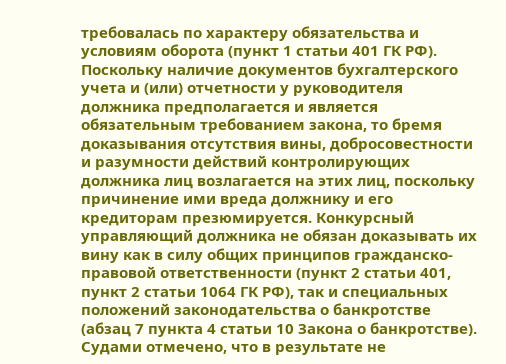требовалась по характеру обязательства и условиям оборота (пункт 1 статьи 401 ГК РФ). Поскольку наличие документов бухгалтерского учета и (или) отчетности у руководителя должника предполагается и является обязательным требованием закона, то бремя доказывания отсутствия вины, добросовестности и разумности действий контролирующих должника лиц возлагается на этих лиц, поскольку причинение ими вреда должнику и его кредиторам презюмируется. Конкурсный управляющий должника не обязан доказывать их вину как в силу общих принципов гражданско-правовой ответственности (пункт 2 статьи 401, пункт 2 статьи 1064 ГК РФ), так и специальных положений законодательства о банкротстве (абзац 7 пункта 4 статьи 10 Закона о банкротстве). Судами отмечено, что в результате не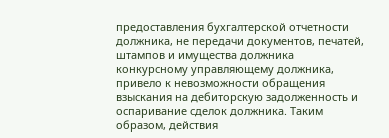предоставления бухгалтерской отчетности должника, не передачи документов, печатей, штампов и имущества должника конкурсному управляющему должника, привело к невозможности обращения взыскания на дебиторскую задолженность и оспаривание сделок должника. Таким образом, действия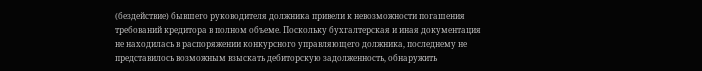(бездействие) бывшего руководителя должника привели к невозможности погашения требований кредитора в полном объеме. Поскольку бухгалтерская и иная документация не находилась в распоряжении конкурсного управляющего должника, последнему не представилось возможным взыскать дебиторскую задолженность, обнаружить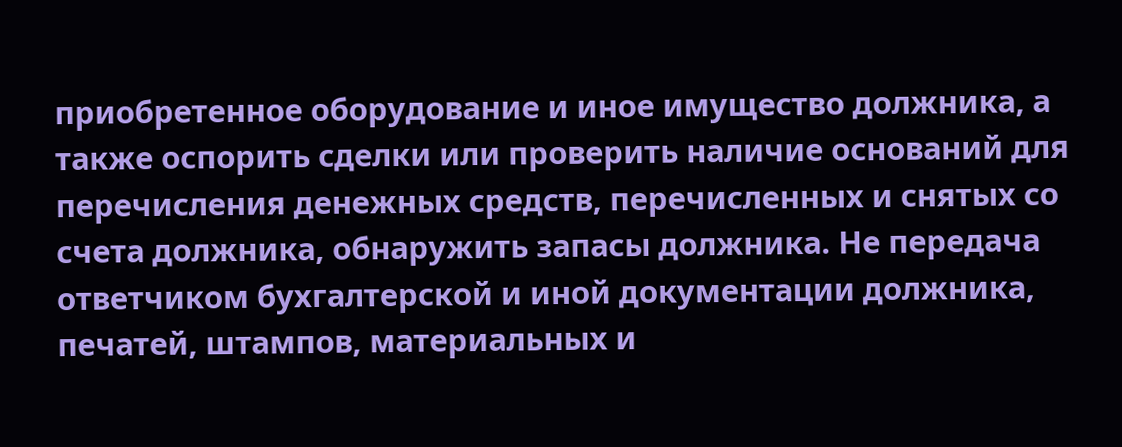приобретенное оборудование и иное имущество должника, а также оспорить сделки или проверить наличие оснований для перечисления денежных средств, перечисленных и снятых со счета должника, обнаружить запасы должника. Не передача ответчиком бухгалтерской и иной документации должника, печатей, штампов, материальных и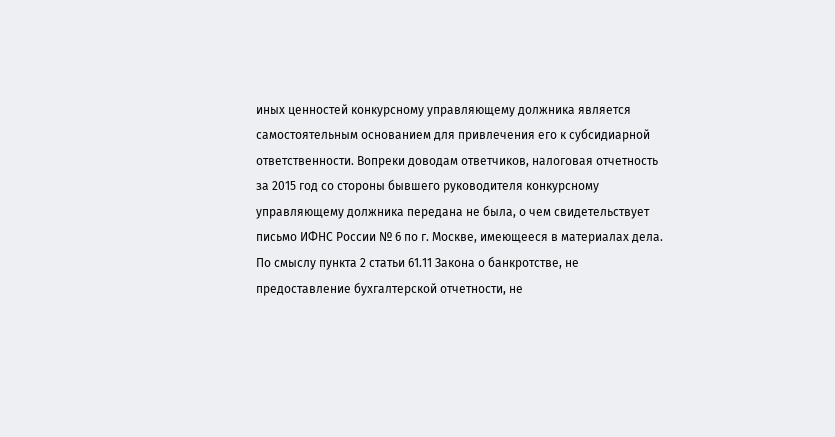иных ценностей конкурсному управляющему должника является самостоятельным основанием для привлечения его к субсидиарной ответственности. Вопреки доводам ответчиков, налоговая отчетность за 2015 год со стороны бывшего руководителя конкурсному управляющему должника передана не была, о чем свидетельствует письмо ИФНС России № 6 по г. Москве, имеющееся в материалах дела. По смыслу пункта 2 статьи 61.11 Закона о банкротстве, не предоставление бухгалтерской отчетности, не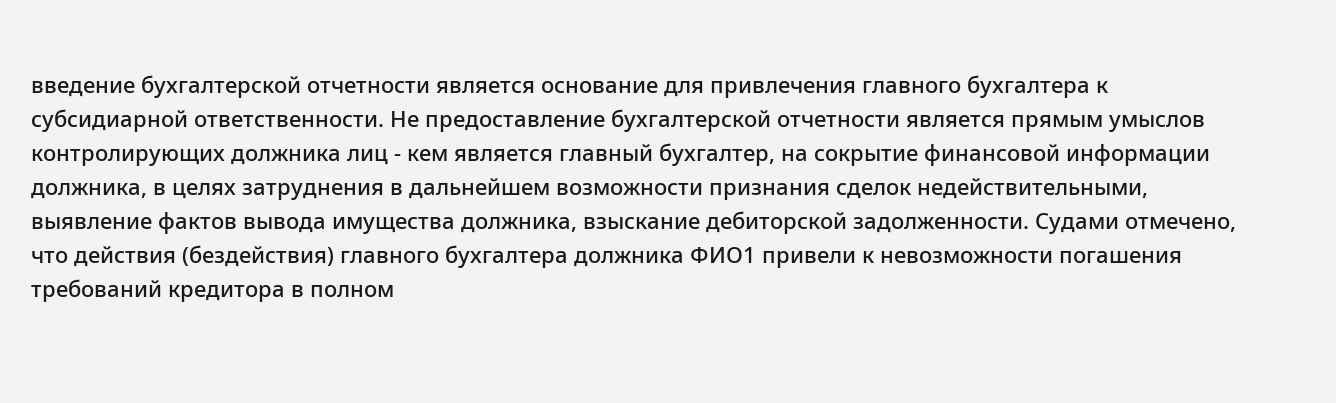введение бухгалтерской отчетности является основание для привлечения главного бухгалтера к субсидиарной ответственности. Не предоставление бухгалтерской отчетности является прямым умыслов контролирующих должника лиц - кем является главный бухгалтер, на сокрытие финансовой информации должника, в целях затруднения в дальнейшем возможности признания сделок недействительными, выявление фактов вывода имущества должника, взыскание дебиторской задолженности. Судами отмечено, что действия (бездействия) главного бухгалтера должника ФИО1 привели к невозможности погашения требований кредитора в полном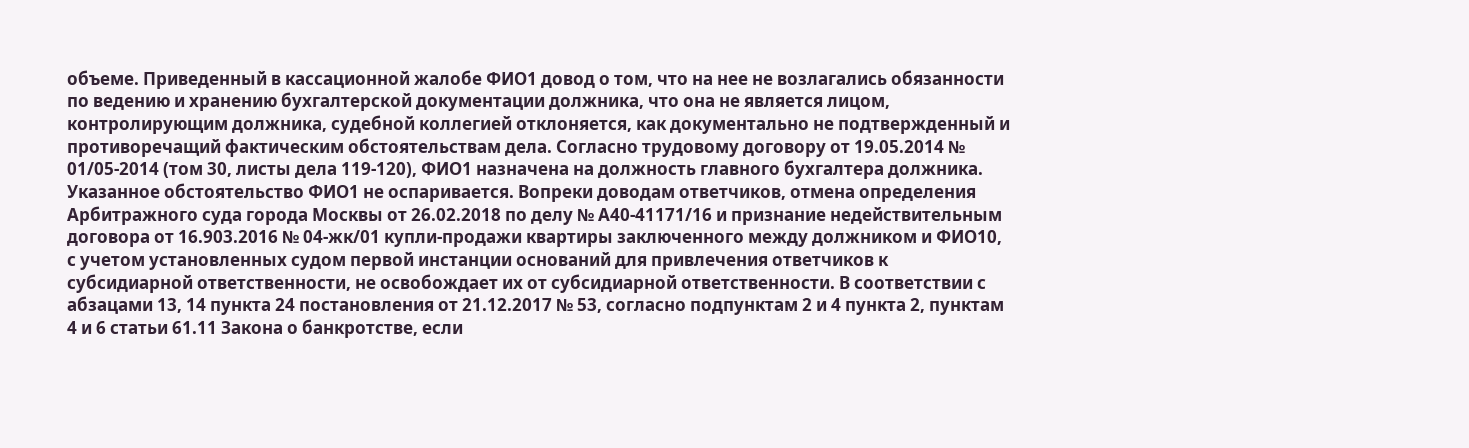объеме. Приведенный в кассационной жалобе ФИО1 довод о том, что на нее не возлагались обязанности по ведению и хранению бухгалтерской документации должника, что она не является лицом, контролирующим должника, судебной коллегией отклоняется, как документально не подтвержденный и противоречащий фактическим обстоятельствам дела. Согласно трудовому договору от 19.05.2014 № 01/05-2014 (том 30, листы дела 119-120), ФИО1 назначена на должность главного бухгалтера должника. Указанное обстоятельство ФИО1 не оспаривается. Вопреки доводам ответчиков, отмена определения Арбитражного суда города Москвы от 26.02.2018 по делу № А40-41171/16 и признание недействительным договора от 16.903.2016 № 04-жк/01 купли-продажи квартиры заключенного между должником и ФИО10, с учетом установленных судом первой инстанции оснований для привлечения ответчиков к субсидиарной ответственности, не освобождает их от субсидиарной ответственности. В соответствии с абзацами 13, 14 пункта 24 постановления от 21.12.2017 № 53, согласно подпунктам 2 и 4 пункта 2, пунктам 4 и 6 статьи 61.11 Закона о банкротстве, если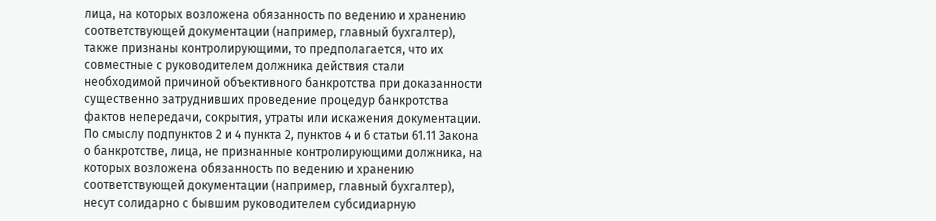лица, на которых возложена обязанность по ведению и хранению соответствующей документации (например, главный бухгалтер), также признаны контролирующими, то предполагается, что их совместные с руководителем должника действия стали необходимой причиной объективного банкротства при доказанности существенно затруднивших проведение процедур банкротства фактов непередачи, сокрытия, утраты или искажения документации. По смыслу подпунктов 2 и 4 пункта 2, пунктов 4 и 6 статьи 61.11 Закона о банкротстве, лица, не признанные контролирующими должника, на которых возложена обязанность по ведению и хранению соответствующей документации (например, главный бухгалтер), несут солидарно с бывшим руководителем субсидиарную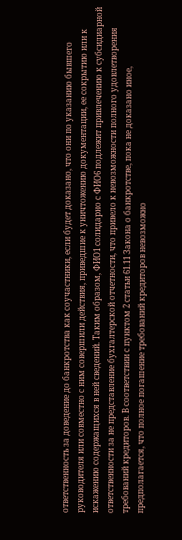ответственность за доведение до банкротства как соучастники, если будет доказано, что они по указанию бывшего руководителя или совместно с ним совершили действия, приведшие к уничтожению документации, ее сокрытию или к искажению содержащихся в ней сведений. Таким образом, ФИО1 солидарно с ФИО6 подлежит привлечению к субсидиарной ответственности за не представление бухгалтерской отчетности, что привело к невозможности полного удовлетворения требований кредиторов. В соответствии с пунктом 2 статьи 61.11 Закона о банкротстве, пока не доказано иное, предполагается, что полное погашение требований кредиторов невозможно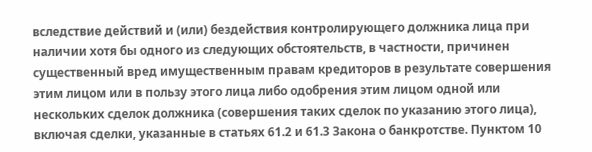вследствие действий и (или) бездействия контролирующего должника лица при наличии хотя бы одного из следующих обстоятельств, в частности, причинен существенный вред имущественным правам кредиторов в результате совершения этим лицом или в пользу этого лица либо одобрения этим лицом одной или нескольких сделок должника (совершения таких сделок по указанию этого лица), включая сделки, указанные в статьях 61.2 и 61.3 Закона о банкротстве. Пунктом 10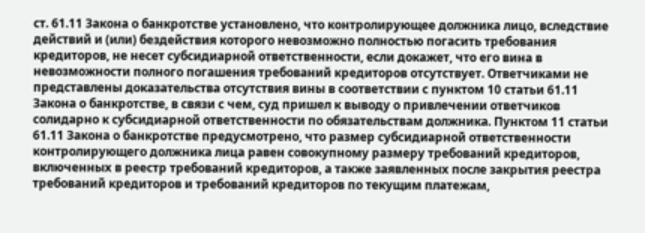ст. 61.11 Закона о банкротстве установлено, что контролирующее должника лицо, вследствие действий и (или) бездействия которого невозможно полностью погасить требования кредиторов, не несет субсидиарной ответственности, если докажет, что его вина в невозможности полного погашения требований кредиторов отсутствует. Ответчиками не представлены доказательства отсутствия вины в соответствии с пунктом 10 статьи 61.11 Закона о банкротстве, в связи с чем, суд пришел к выводу о привлечении ответчиков солидарно к субсидиарной ответственности по обязательствам должника. Пунктом 11 статьи 61.11 Закона о банкротстве предусмотрено, что размер субсидиарной ответственности контролирующего должника лица равен совокупному размеру требований кредиторов, включенных в реестр требований кредиторов, а также заявленных после закрытия реестра требований кредиторов и требований кредиторов по текущим платежам,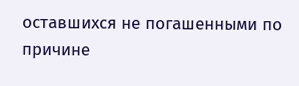оставшихся не погашенными по причине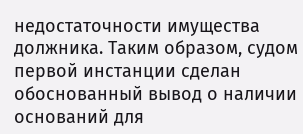недостаточности имущества должника. Таким образом, судом первой инстанции сделан обоснованный вывод о наличии оснований для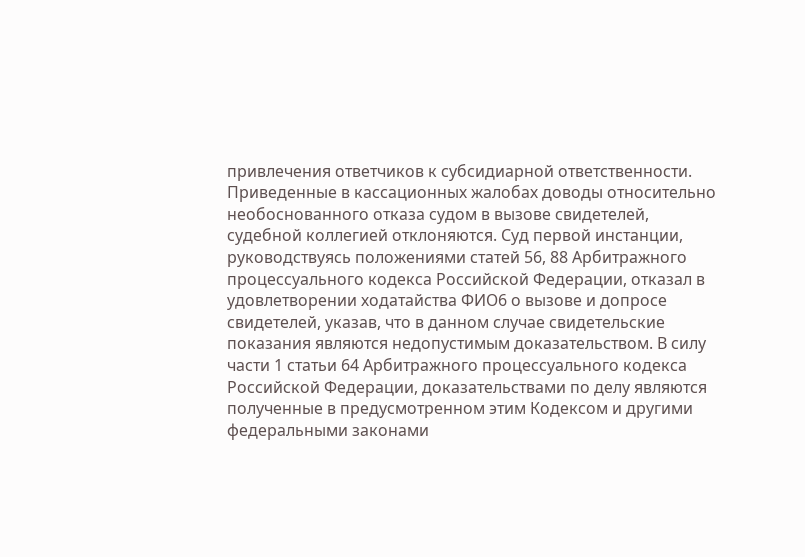привлечения ответчиков к субсидиарной ответственности. Приведенные в кассационных жалобах доводы относительно необоснованного отказа судом в вызове свидетелей, судебной коллегией отклоняются. Суд первой инстанции, руководствуясь положениями статей 56, 88 Арбитражного процессуального кодекса Российской Федерации, отказал в удовлетворении ходатайства ФИО6 о вызове и допросе свидетелей, указав, что в данном случае свидетельские показания являются недопустимым доказательством. В силу части 1 статьи 64 Арбитражного процессуального кодекса Российской Федерации, доказательствами по делу являются полученные в предусмотренном этим Кодексом и другими федеральными законами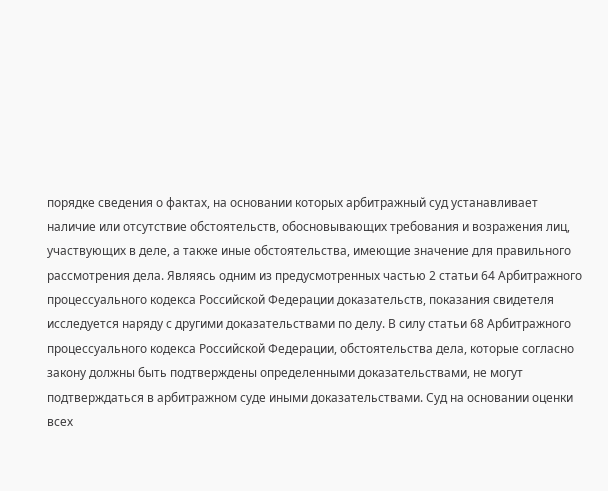порядке сведения о фактах, на основании которых арбитражный суд устанавливает наличие или отсутствие обстоятельств, обосновывающих требования и возражения лиц, участвующих в деле, а также иные обстоятельства, имеющие значение для правильного рассмотрения дела. Являясь одним из предусмотренных частью 2 статьи 64 Арбитражного процессуального кодекса Российской Федерации доказательств, показания свидетеля исследуется наряду с другими доказательствами по делу. В силу статьи 68 Арбитражного процессуального кодекса Российской Федерации, обстоятельства дела, которые согласно закону должны быть подтверждены определенными доказательствами, не могут подтверждаться в арбитражном суде иными доказательствами. Суд на основании оценки всех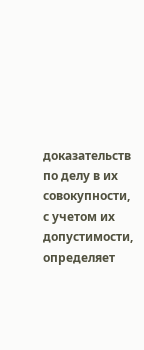доказательств по делу в их совокупности, с учетом их допустимости, определяет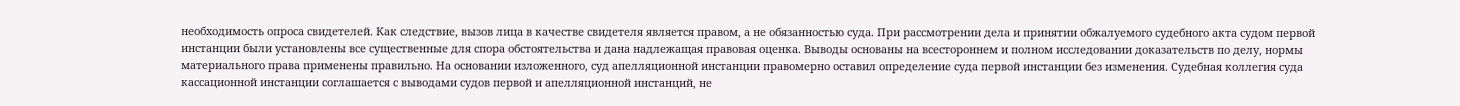необходимость опроса свидетелей. Как следствие, вызов лица в качестве свидетеля является правом, а не обязанностью суда. При рассмотрении дела и принятии обжалуемого судебного акта судом первой инстанции были установлены все существенные для спора обстоятельства и дана надлежащая правовая оценка. Выводы основаны на всестороннем и полном исследовании доказательств по делу, нормы материального права применены правильно. На основании изложенного, суд апелляционной инстанции правомерно оставил определение суда первой инстанции без изменения. Судебная коллегия суда кассационной инстанции соглашается с выводами судов первой и апелляционной инстанций, не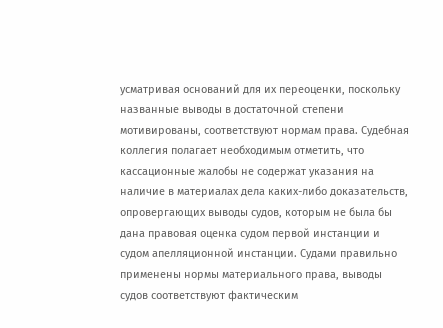усматривая оснований для их переоценки, поскольку названные выводы в достаточной степени мотивированы, соответствуют нормам права. Судебная коллегия полагает необходимым отметить, что кассационные жалобы не содержат указания на наличие в материалах дела каких-либо доказательств, опровергающих выводы судов, которым не была бы дана правовая оценка судом первой инстанции и судом апелляционной инстанции. Судами правильно применены нормы материального права, выводы судов соответствуют фактическим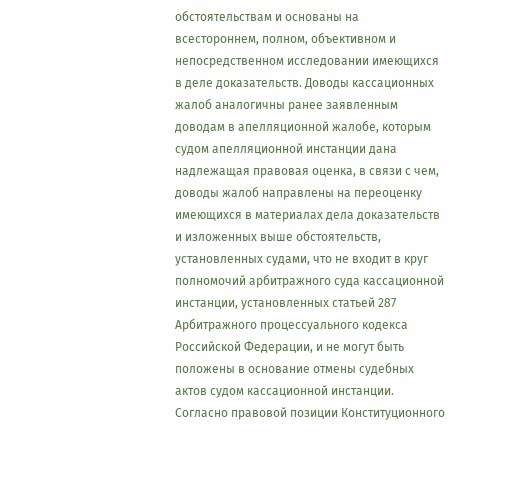обстоятельствам и основаны на всестороннем, полном, объективном и непосредственном исследовании имеющихся в деле доказательств. Доводы кассационных жалоб аналогичны ранее заявленным доводам в апелляционной жалобе, которым судом апелляционной инстанции дана надлежащая правовая оценка, в связи с чем, доводы жалоб направлены на переоценку имеющихся в материалах дела доказательств и изложенных выше обстоятельств, установленных судами, что не входит в круг полномочий арбитражного суда кассационной инстанции, установленных статьей 287 Арбитражного процессуального кодекса Российской Федерации, и не могут быть положены в основание отмены судебных актов судом кассационной инстанции. Согласно правовой позиции Конституционного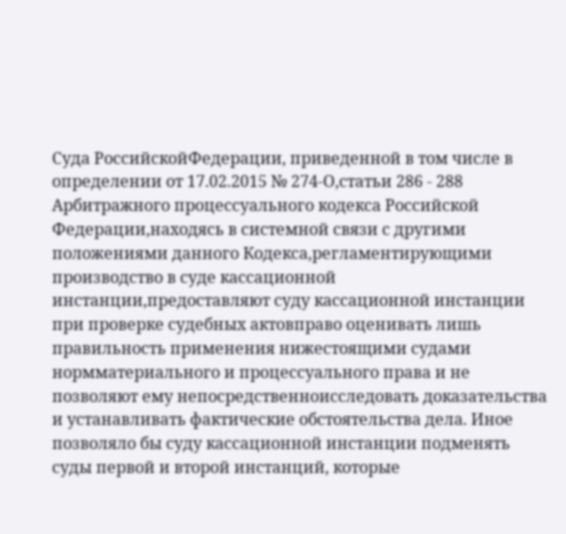Суда РоссийскойФедерации, приведенной в том числе в определении от 17.02.2015 № 274-О,статьи 286 - 288 Арбитражного процессуального кодекса Российской Федерации,находясь в системной связи с другими положениями данного Кодекса,регламентирующими производство в суде кассационной инстанции,предоставляют суду кассационной инстанции при проверке судебных актовправо оценивать лишь правильность применения нижестоящими судами нормматериального и процессуального права и не позволяют ему непосредственноисследовать доказательства и устанавливать фактические обстоятельства дела. Иное позволяло бы суду кассационной инстанции подменять суды первой и второй инстанций, которые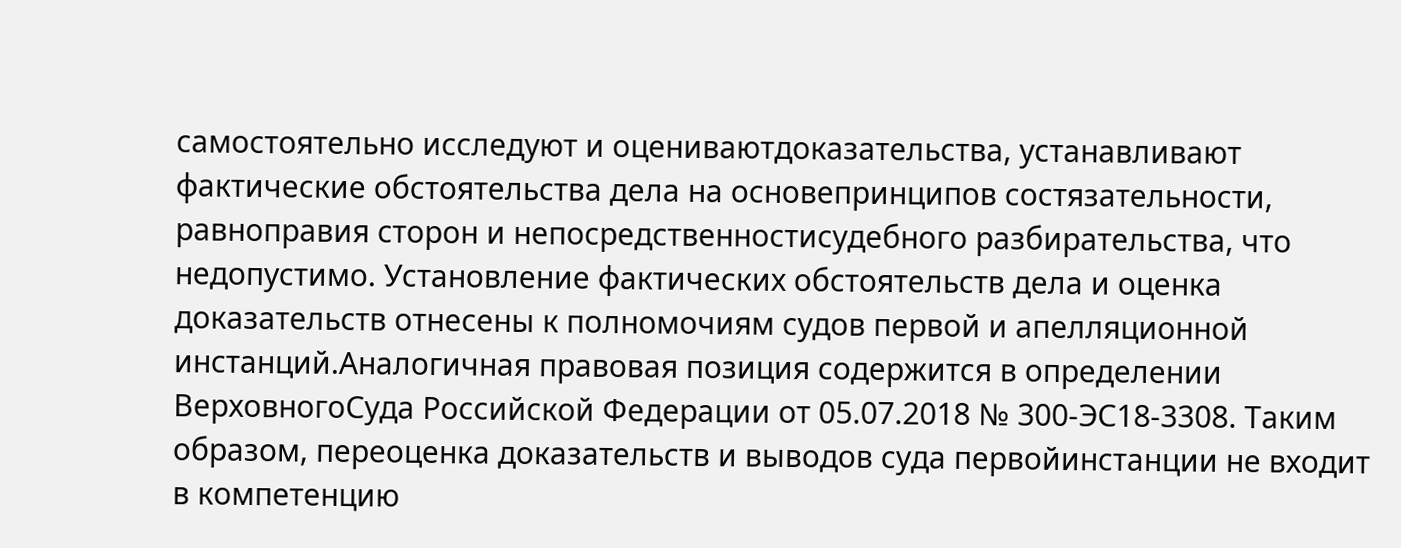самостоятельно исследуют и оцениваютдоказательства, устанавливают фактические обстоятельства дела на основепринципов состязательности, равноправия сторон и непосредственностисудебного разбирательства, что недопустимо. Установление фактических обстоятельств дела и оценка доказательств отнесены к полномочиям судов первой и апелляционной инстанций.Аналогичная правовая позиция содержится в определении ВерховногоСуда Российской Федерации от 05.07.2018 № 300-ЭС18-3308. Таким образом, переоценка доказательств и выводов суда первойинстанции не входит в компетенцию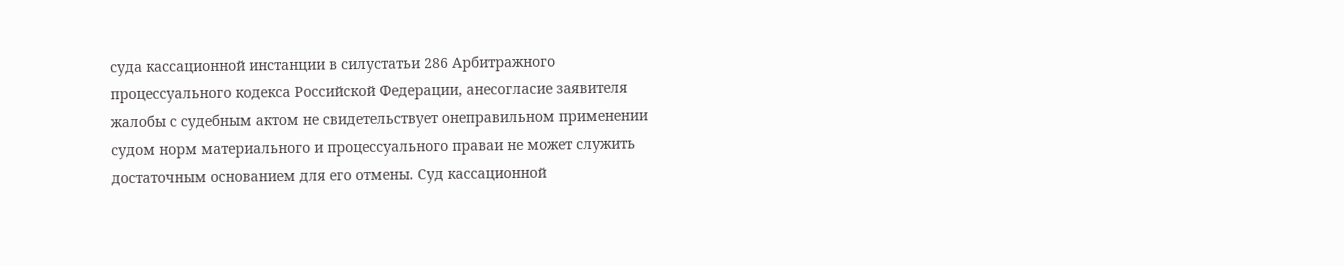суда кассационной инстанции в силустатьи 286 Арбитражного процессуального кодекса Российской Федерации, анесогласие заявителя жалобы с судебным актом не свидетельствует онеправильном применении судом норм материального и процессуального праваи не может служить достаточным основанием для его отмены. Суд кассационной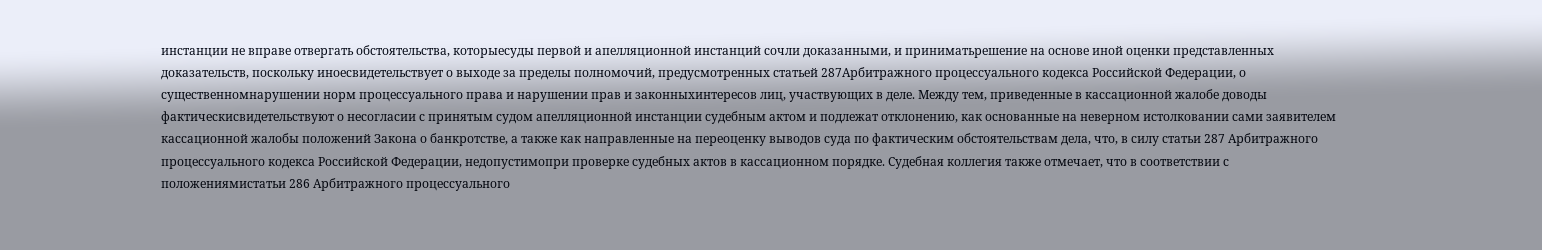инстанции не вправе отвергать обстоятельства, которыесуды первой и апелляционной инстанций сочли доказанными, и приниматьрешение на основе иной оценки представленных доказательств, поскольку иноесвидетельствует о выходе за пределы полномочий, предусмотренных статьей 287Арбитражного процессуального кодекса Российской Федерации, о существенномнарушении норм процессуального права и нарушении прав и законныхинтересов лиц, участвующих в деле. Между тем, приведенные в кассационной жалобе доводы фактическисвидетельствуют о несогласии с принятым судом апелляционной инстанции судебным актом и подлежат отклонению, как основанные на неверном истолковании сами заявителем кассационной жалобы положений Закона о банкротстве, а также как направленные на переоценку выводов суда по фактическим обстоятельствам дела, что, в силу статьи 287 Арбитражного процессуального кодекса Российской Федерации, недопустимопри проверке судебных актов в кассационном порядке. Судебная коллегия также отмечает, что в соответствии с положениямистатьи 286 Арбитражного процессуального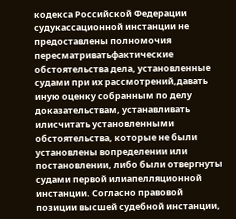кодекса Российской Федерации судукассационной инстанции не предоставлены полномочия пересматриватьфактические обстоятельства дела, установленные судами при их рассмотрений,давать иную оценку собранным по делу доказательствам, устанавливать илисчитать установленными обстоятельства, которые не были установлены вопределении или постановлении, либо были отвергнуты судами первой илиапелляционной инстанции. Согласно правовой позиции высшей судебной инстанции,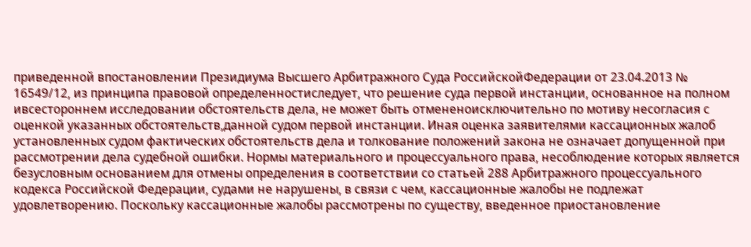приведенной впостановлении Президиума Высшего Арбитражного Суда РоссийскойФедерации от 23.04.2013 № 16549/12, из принципа правовой определенностиследует, что решение суда первой инстанции, основанное на полном ивсестороннем исследовании обстоятельств дела, не может быть отмененоисключительно по мотиву несогласия с оценкой указанных обстоятельств,данной судом первой инстанции. Иная оценка заявителями кассационных жалоб установленных судом фактических обстоятельств дела и толкование положений закона не означает допущенной при рассмотрении дела судебной ошибки. Нормы материального и процессуального права, несоблюдение которых является безусловным основанием для отмены определения в соответствии со статьей 288 Арбитражного процессуального кодекса Российской Федерации, судами не нарушены, в связи с чем, кассационные жалобы не подлежат удовлетворению. Поскольку кассационные жалобы рассмотрены по существу, введенное приостановление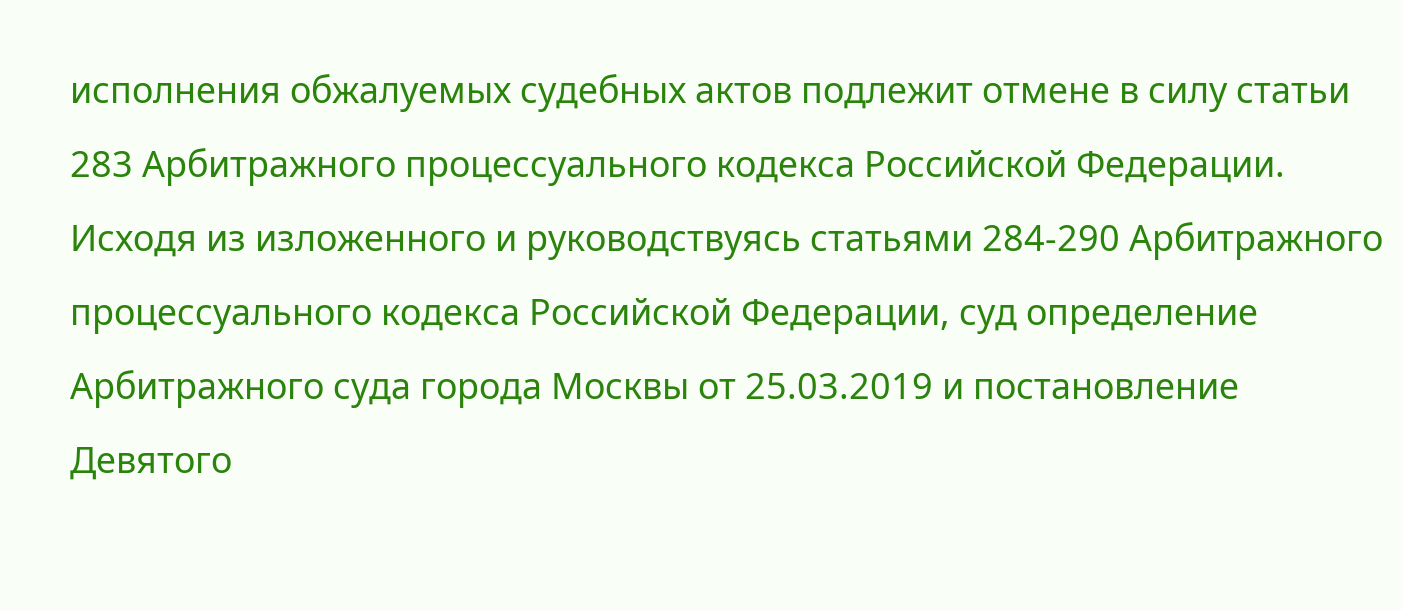исполнения обжалуемых судебных актов подлежит отмене в силу статьи 283 Арбитражного процессуального кодекса Российской Федерации. Исходя из изложенного и руководствуясь статьями 284-290 Арбитражного процессуального кодекса Российской Федерации, суд определение Арбитражного суда города Москвы от 25.03.2019 и постановление Девятого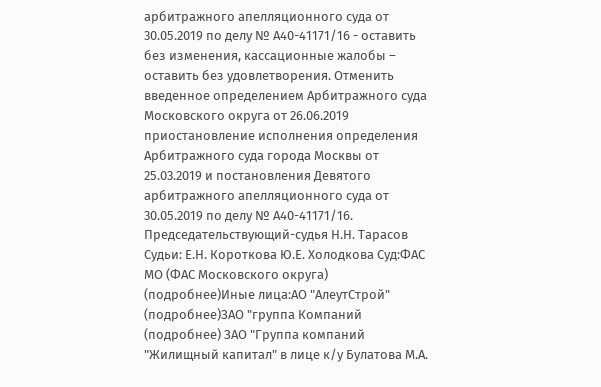арбитражного апелляционного суда от 30.05.2019 по делу № А40-41171/16 - оставить без изменения, кассационные жалобы – оставить без удовлетворения. Отменить введенное определением Арбитражного суда Московского округа от 26.06.2019 приостановление исполнения определения Арбитражного суда города Москвы от 25.03.2019 и постановления Девятого арбитражного апелляционного суда от 30.05.2019 по делу № А40-41171/16. Председательствующий-судья Н.Н. Тарасов Судьи: Е.Н. Короткова Ю.Е. Холодкова Суд:ФАС МО (ФАС Московского округа) (подробнее)Иные лица:АО "АлеутСтрой" (подробнее)ЗАО "группа Компаний (подробнее) ЗАО "Группа компаний "Жилищный капитал" в лице к/у Булатова М.А.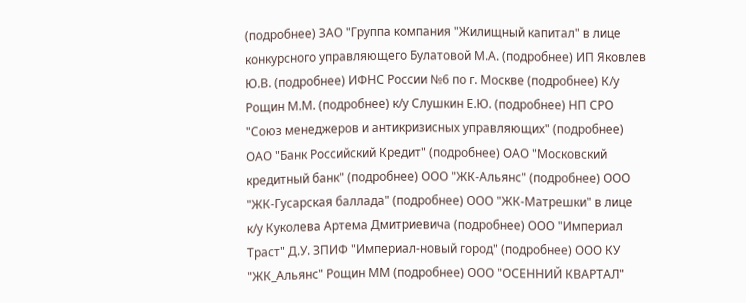(подробнее) ЗАО "Группа компания "Жилищный капитал" в лице конкурсного управляющего Булатовой М.А. (подробнее) ИП Яковлев Ю.В. (подробнее) ИФНС России №6 по г. Москве (подробнее) К/у Рощин М.М. (подробнее) к/у Слушкин Е.Ю. (подробнее) НП СРО "Союз менеджеров и антикризисных управляющих" (подробнее) ОАО "Банк Российский Кредит" (подробнее) ОАО "Московский кредитный банк" (подробнее) ООО "ЖК-Альянс" (подробнее) ООО "ЖК-Гусарская баллада" (подробнее) ООО "ЖК-Матрешки" в лице к/у Куколева Артема Дмитриевича (подробнее) ООО "Империал Траст" Д.У. ЗПИФ "Империал-новый город" (подробнее) ООО КУ "ЖК_Альянс" Рощин ММ (подробнее) ООО "ОСЕННИЙ КВАРТАЛ"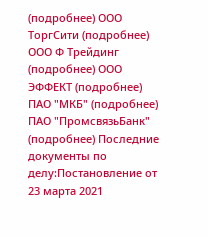(подробнее) ООО ТоргСити (подробнее) ООО Ф Трейдинг (подробнее) ООО ЭФФЕКТ (подробнее) ПАО "МКБ" (подробнее) ПАО "ПромсвязьБанк" (подробнее) Последние документы по делу:Постановление от 23 марта 2021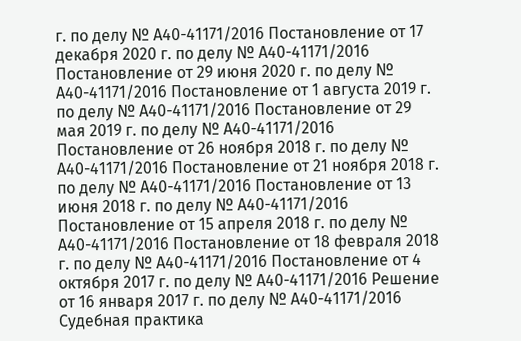г. по делу № А40-41171/2016 Постановление от 17 декабря 2020 г. по делу № А40-41171/2016 Постановление от 29 июня 2020 г. по делу № А40-41171/2016 Постановление от 1 августа 2019 г. по делу № А40-41171/2016 Постановление от 29 мая 2019 г. по делу № А40-41171/2016 Постановление от 26 ноября 2018 г. по делу № А40-41171/2016 Постановление от 21 ноября 2018 г. по делу № А40-41171/2016 Постановление от 13 июня 2018 г. по делу № А40-41171/2016 Постановление от 15 апреля 2018 г. по делу № А40-41171/2016 Постановление от 18 февраля 2018 г. по делу № А40-41171/2016 Постановление от 4 октября 2017 г. по делу № А40-41171/2016 Решение от 16 января 2017 г. по делу № А40-41171/2016 Судебная практика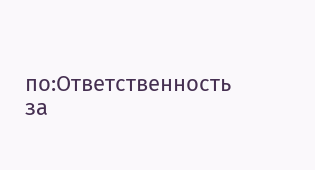по:Ответственность за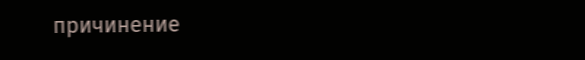причинение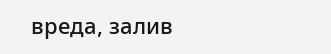вреда, залив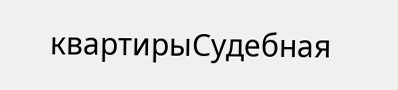квартирыСудебная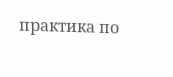практика по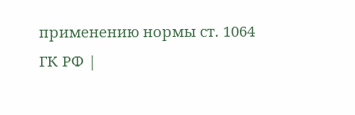применению нормы ст. 1064 ГК РФ |